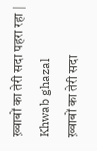ख़्वाबों का तेरी सदा पहरा रहा | Khwab ghazal
ख़्वाबों का तेरी सदा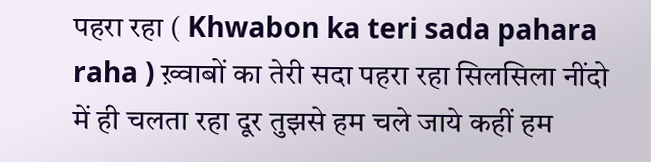पहरा रहा ( Khwabon ka teri sada pahara raha ) ख़्वाबों का तेरी सदा पहरा रहा सिलसिला नींदो में ही चलता रहा दूर तुझसे हम चले जाये कहीं हम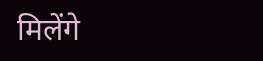मिलेंगे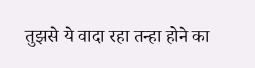तुझसे ये वादा रहा तन्हा होने का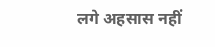लगे अहसास नहीं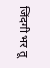जिंदगी भर तू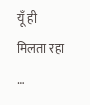यूँ ही मिलता रहा …